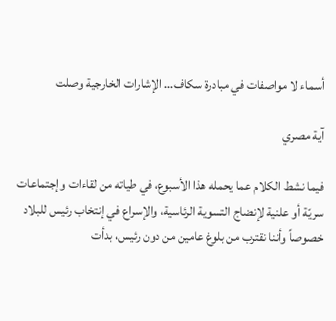أسماء لا مواصفات في مبادرة سكاف… الإشارات الخارجية وصلت

آية مصري

فيما نشط الكلام عما يحمله هذا الأسبوع، في طياته من لقاءات وإجتماعات سريّة أو علنية لإنضاج التسوية الرئاسية، والإسراع في إنتخاب رئيس للبلاد خصوصاً وأننا نقترب من بلوغ عامين من دون رئيس، بدأت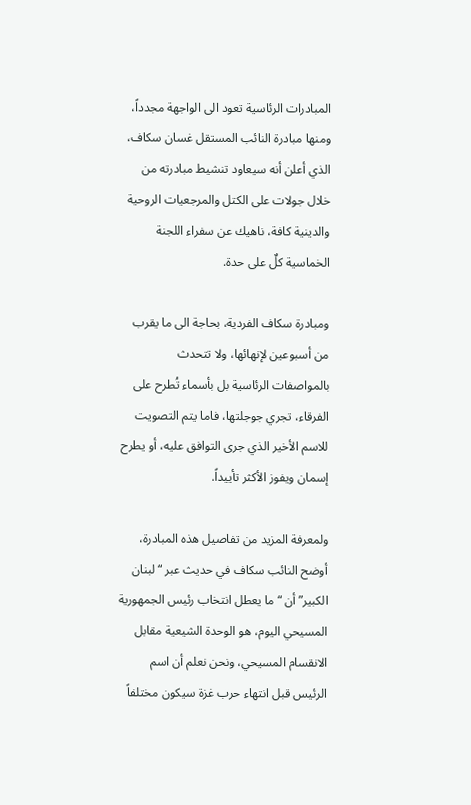المبادرات الرئاسية تعود الى الواجهة مجدداً، ومنها مبادرة النائب المستقل غسان سكاف، الذي أعلن أنه سيعاود تنشيط مبادرته من خلال جولات على الكتل والمرجعيات الروحية والدينية كافة، ناهيك عن سفراء اللجنة الخماسية كلٌ على حدة.

ومبادرة سكاف الفردية، بحاجة الى ما يقرب من أسبوعين لإنهائها، ولا تتحدث بالمواصفات الرئاسية بل بأسماء تُطرح على الفرقاء، تجري جوجلتها، فاما يتم التصويت للاسم الأخير الذي جرى التوافق عليه، أو يطرح إسمان ويفوز الأكثر تأييداً.

ولمعرفة المزيد من تفاصيل هذه المبادرة، أوضح النائب سكاف في حديث عبر “لبنان الكبير” أن “ما يعطل انتخاب رئيس الجمهورية المسيحي اليوم، هو الوحدة الشيعية مقابل الانقسام المسيحي، ونحن نعلم أن اسم الرئيس قبل انتهاء حرب غزة سيكون مختلفاً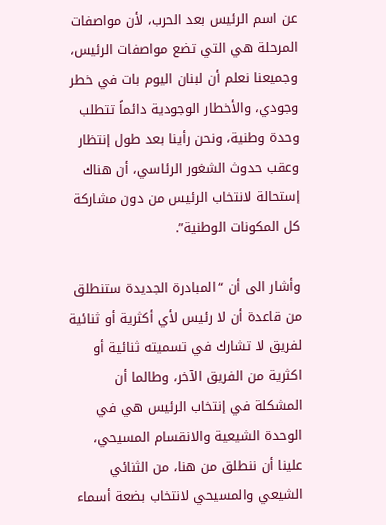عن اسم الرئيس بعد الحرب، لأن مواصفات المرحلة هي التي تضع مواصفات الرئيس، وجميعنا نعلم أن لبنان اليوم بات في خطر وجودي، والأخطار الوجودية دائماً تتطلب وحدة وطنية، ونحن رأينا بعد طول إنتظار وعقب حدوث الشغور الرئاسي، أن هناك إستحالة لانتخاب الرئيس من دون مشاركة كل المكونات الوطنية”.

وأشار الى أن “المبادرة الجديدة ستنطلق من قاعدة أن لا رئيس لأي أكثرية أو ثنائية لفريق لا تشارك في تسميته ثنائية أو اكثرية من الفريق الآخر، وطالما أن المشكلة في إنتخاب الرئيس هي في الوحدة الشيعية والانقسام المسيحي، علينا أن ننطلق من هنا، من الثنائي الشيعي والمسيحي لانتخاب بضعة أسماء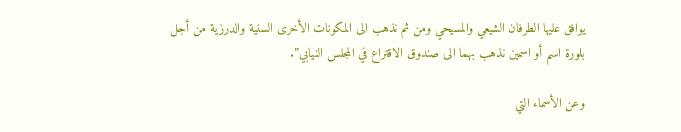يوافق عليها الطرفان الشيعي والمسيحي ومن ثم نذهب الى المكونات الأخرى السنية والدرزية من أجل بلورة اسم أو اسمين نذهب بهما الى صندوق الاقتراع في المجلس النيابي”.

وعن الأسماء التي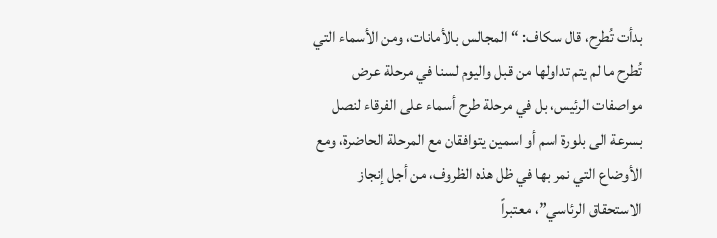بدأت تُطرح، قال سكاف: “المجالس بالأمانات، ومن الأسماء التي تُطرح ما لم يتم تداولها من قبل واليوم لسنا في مرحلة عرض مواصفات الرئيس، بل في مرحلة طرح أسماء على الفرقاء لنصل بسرعة الى بلورة اسم أو اسمين يتوافقان مع المرحلة الحاضرة، ومع الأوضاع التي نمر بها في ظل هذه الظروف، من أجل إنجاز الاستحقاق الرئاسي”، معتبراً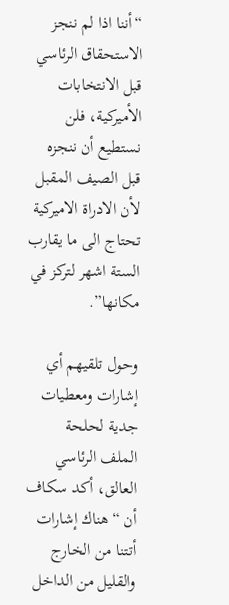“أننا اذا لم ننجز الاستحقاق الرئاسي قبل الانتخابات الأميركية، فلن نستطيع أن ننجزه قبل الصيف المقبل لأن الادراة الاميركية تحتاج الى ما يقارب الستة اشهر لتركز في مكانها”.

وحول تلقيهم أي إشارات ومعطيات جدية لحلحة الملف الرئاسي العالق، أكد سكاف أن “هناك إشارات أتتنا من الخارج والقليل من الداخل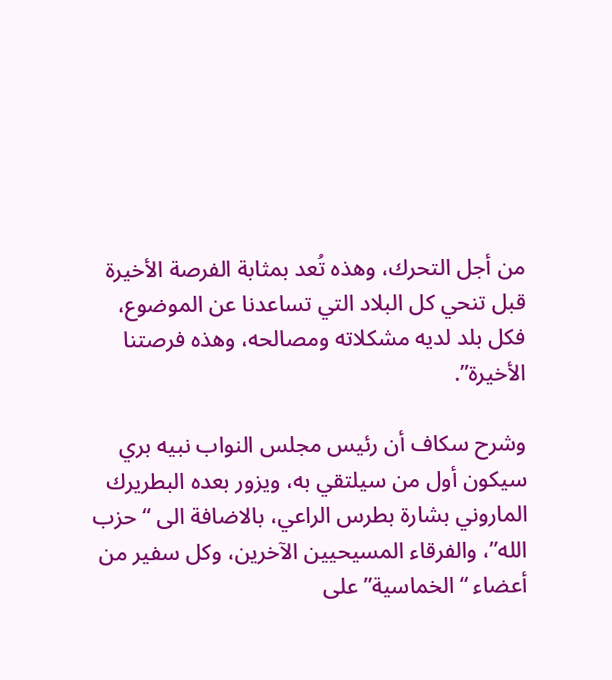من أجل التحرك، وهذه تُعد بمثابة الفرصة الأخيرة قبل تنحي كل البلاد التي تساعدنا عن الموضوع، فكل بلد لديه مشكلاته ومصالحه، وهذه فرصتنا الأخيرة”.

وشرح سكاف أن رئيس مجلس النواب نبيه بري سيكون أول من سيلتقي به، ويزور بعده البطريرك الماروني بشارة بطرس الراعي، بالاضافة الى “حزب الله”، والفرقاء المسيحيين الآخرين، وكل سفير من أعضاء “الخماسية” على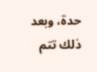حدة، وبعد ذلك تتم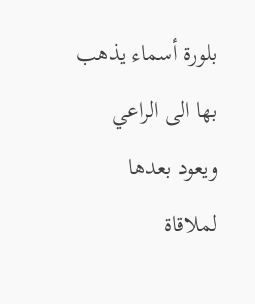بلورة أسماء يذهب بها الى الراعي ويعود بعدها لملاقاة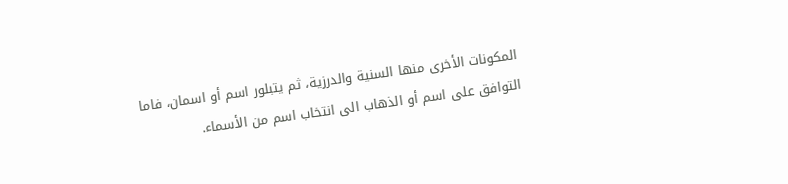المكونات الأخرى منها السنية والدرزية، ثم يتبلور اسم أو اسمان، فاما التوافق على اسم أو الذهاب الى انتخاب اسم من الأسماء.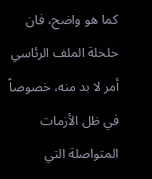كما هو واضح، فان حلحلة الملف الرئاسي أمر لا بد منه، خصوصاً في ظل الأزمات المتواصلة التي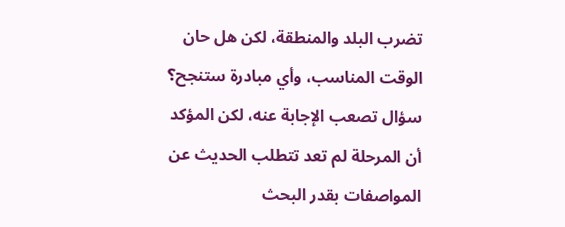تضرب البلد والمنطقة، لكن هل حان الوقت المناسب، وأي مبادرة ستنجح؟ سؤال تصعب الإجابة عنه، لكن المؤكد أن المرحلة لم تعد تتطلب الحديث عن المواصفات بقدر البحث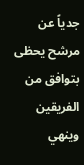جدياً عن مرشح يحظى بتوافق من الفريقين وينهي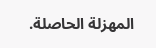المهزلة الحاصلة.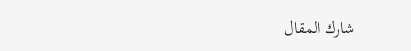شارك المقال